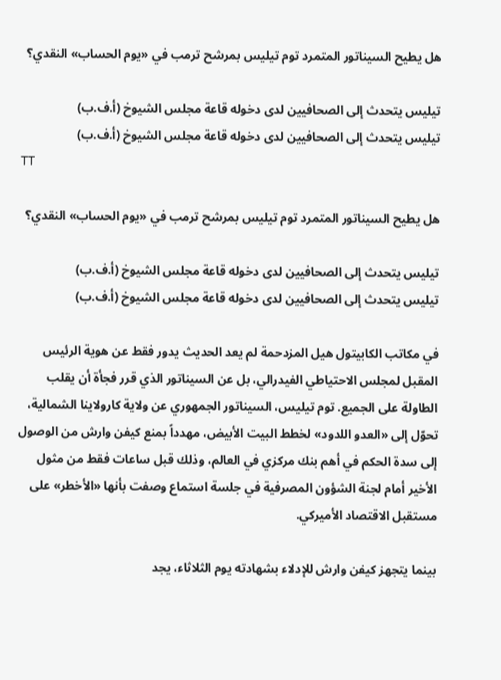هل يطيح السيناتور المتمرد توم تيليس بمرشح ترمب في «يوم الحساب» النقدي؟

تيليس يتحدث إلى الصحافيين لدى دخوله قاعة مجلس الشيوخ (أ.ف.ب)
تيليس يتحدث إلى الصحافيين لدى دخوله قاعة مجلس الشيوخ (أ.ف.ب)
TT

هل يطيح السيناتور المتمرد توم تيليس بمرشح ترمب في «يوم الحساب» النقدي؟

تيليس يتحدث إلى الصحافيين لدى دخوله قاعة مجلس الشيوخ (أ.ف.ب)
تيليس يتحدث إلى الصحافيين لدى دخوله قاعة مجلس الشيوخ (أ.ف.ب)

في مكاتب الكابيتول هيل المزدحمة لم يعد الحديث يدور فقط عن هوية الرئيس المقبل لمجلس الاحتياطي الفيدرالي، بل عن السيناتور الذي قرر فجأة أن يقلب الطاولة على الجميع. توم تيليس، السيناتور الجمهوري عن ولاية كارولاينا الشمالية، تحوّل إلى «العدو اللدود» لخطط البيت الأبيض، مهدداً بمنع كيفن وارش من الوصول إلى سدة الحكم في أهم بنك مركزي في العالم، وذلك قبل ساعات فقط من مثول الأخير أمام لجنة الشؤون المصرفية في جلسة استماع وصفت بأنها «الأخطر» على مستقبل الاقتصاد الأميركي.

بينما يتجهز كيفن وارش للإدلاء بشهادته يوم الثلاثاء، يجد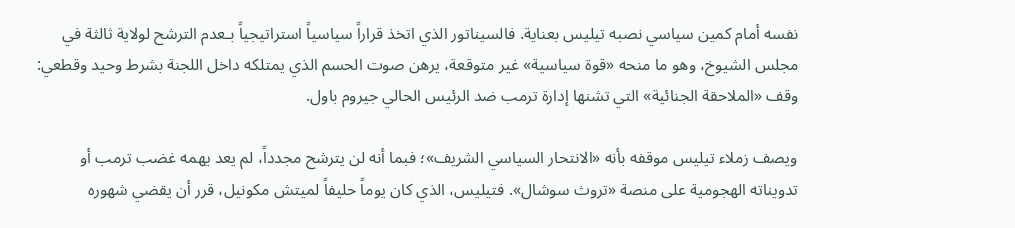نفسه أمام كمين سياسي نصبه تيليس بعناية. فالسيناتور الذي اتخذ قراراً سياسياً استراتيجياً بـعدم الترشح لولاية ثالثة في مجلس الشيوخ، وهو ما منحه «قوة سياسية» غير متوقعة، يرهن صوت الحسم الذي يمتلكه داخل اللجنة بشرط وحيد وقطعي: وقف «الملاحقة الجنائية» التي تشنها إدارة ترمب ضد الرئيس الحالي جيروم باول.

ويصف زملاء تيليس موقفه بأنه «الانتحار السياسي الشريف»؛ فبما أنه لن يترشح مجدداً، لم يعد يهمه غضب ترمب أو تدويناته الهجومية على منصة «تروث سوشال». فتيليس، الذي كان يوماً حليفاً لميتش مكونيل، قرر أن يقضي شهوره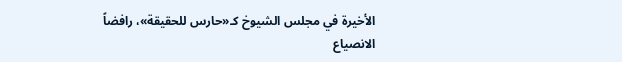الأخيرة في مجلس الشيوخ كـ«حارس للحقيقة»، رافضاً الانصياع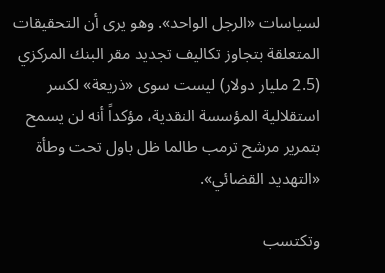لسياسات «الرجل الواحد». وهو يرى أن التحقيقات المتعلقة بتجاوز تكاليف تجديد مقر البنك المركزي (2.5 مليار دولار) ليست سوى «ذريعة» لكسر استقلالية المؤسسة النقدية، مؤكداً أنه لن يسمح بتمرير مرشح ترمب طالما ظل باول تحت وطأة «التهديد القضائي».

وتكتسب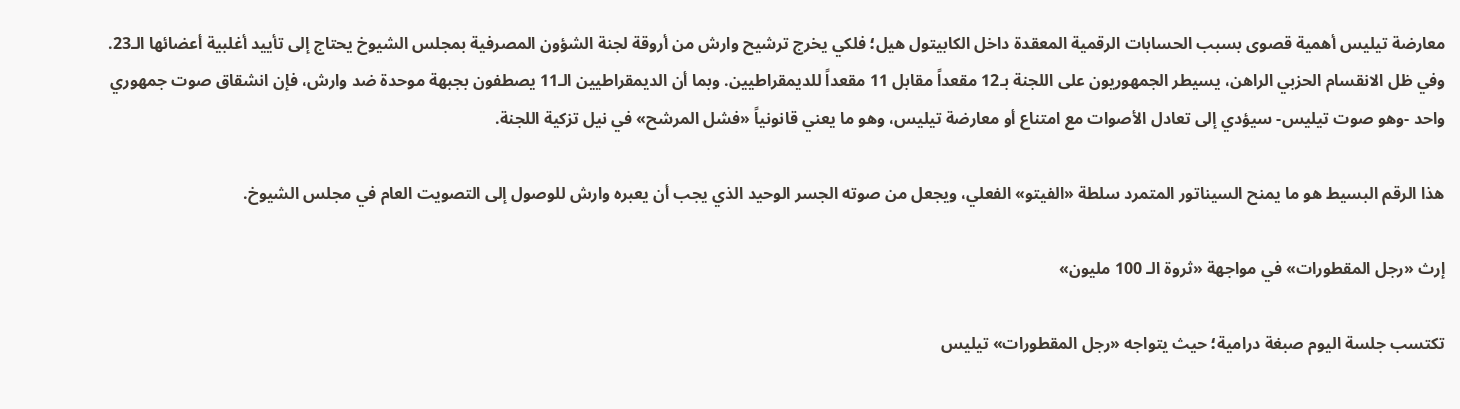معارضة تيليس أهمية قصوى بسبب الحسابات الرقمية المعقدة داخل الكابيتول هيل؛ فلكي يخرج ترشيح وارش من أروقة لجنة الشؤون المصرفية بمجلس الشيوخ يحتاج إلى تأييد أغلبية أعضائها الـ23. وفي ظل الانقسام الحزبي الراهن، يسيطر الجمهوريون على اللجنة بـ12 مقعداً مقابل 11 مقعداً للديمقراطيين. وبما أن الديمقراطيين الـ11 يصطفون بجبهة موحدة ضد وارش، فإن انشقاق صوت جمهوري واحد -وهو صوت تيليس- سيؤدي إلى تعادل الأصوات مع امتناع أو معارضة تيليس، وهو ما يعني قانونياً «فشل المرشح» في نيل تزكية اللجنة.

هذا الرقم البسيط هو ما يمنح السيناتور المتمرد سلطة «الفيتو» الفعلي، ويجعل من صوته الجسر الوحيد الذي يجب أن يعبره وارش للوصول إلى التصويت العام في مجلس الشيوخ.

إرث «رجل المقطورات» في مواجهة «ثروة الـ 100 مليون»

تكتسب جلسة اليوم صبغة درامية؛ حيث يتواجه «رجل المقطورات» تيليس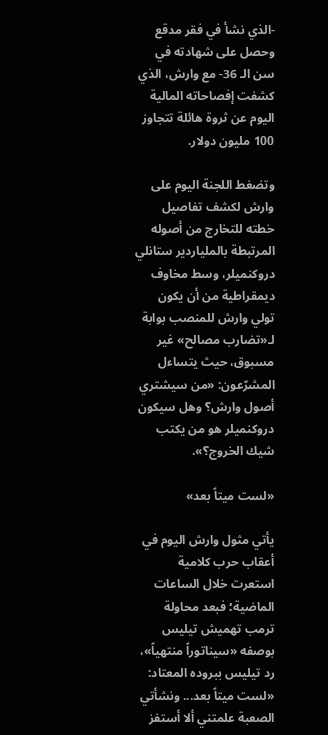-الذي نشأ في فقر مدقع وحصل على شهادته في سن الـ 36- مع وارش، الذي كشفت إفصاحاته المالية اليوم عن ثروة هائلة تتجاوز 100 مليون دولار.

وتضغط اللجنة اليوم على وارش لكشف تفاصيل خطته للتخارج من أصوله المرتبطة بالملياردير ستانلي دروكنميلر، وسط مخاوف ديمقراطية من أن يكون تولي وارش للمنصب بوابة لـ«تضارب مصالح» غير مسبوق، حيث يتساءل المشرّعون: «من سيشتري أصول وارش؟ وهل سيكون دروكنميلر هو من يكتب شيك الخروج؟».

«لست ميتاً بعد»

يأتي مثول وارش اليوم في أعقاب حرب كلامية استعرت خلال الساعات الماضية؛ فبعد محاولة ترمب تهميش تيليس بوصفه «سيناتوراً منتهياً»، رد تيليس ببروده المعتاد: «لست ميتاً بعد... ونشأتي الصعبة علمتني ألا أستفز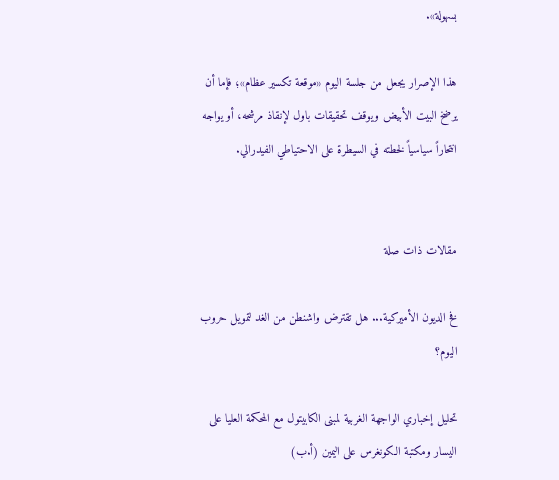بسهولة».

هذا الإصرار يجعل من جلسة اليوم «موقعة تكسير عظام»؛ فإما أن يرضخ البيت الأبيض ويوقف تحقيقات باول لإنقاذ مرشحه، أو يواجه انتحاراً سياسياً لخطته في السيطرة على الاحتياطي الفيدرالي.


مقالات ذات صلة

فخ الديون الأميركية... هل تقترض واشنطن من الغد لتمويل حروب اليوم؟

تحليل إخباري الواجهة الغربية لمبنى الكابيتول مع المحكمة العليا على اليسار ومكتبة الكونغرس على اليمين (أ.ب)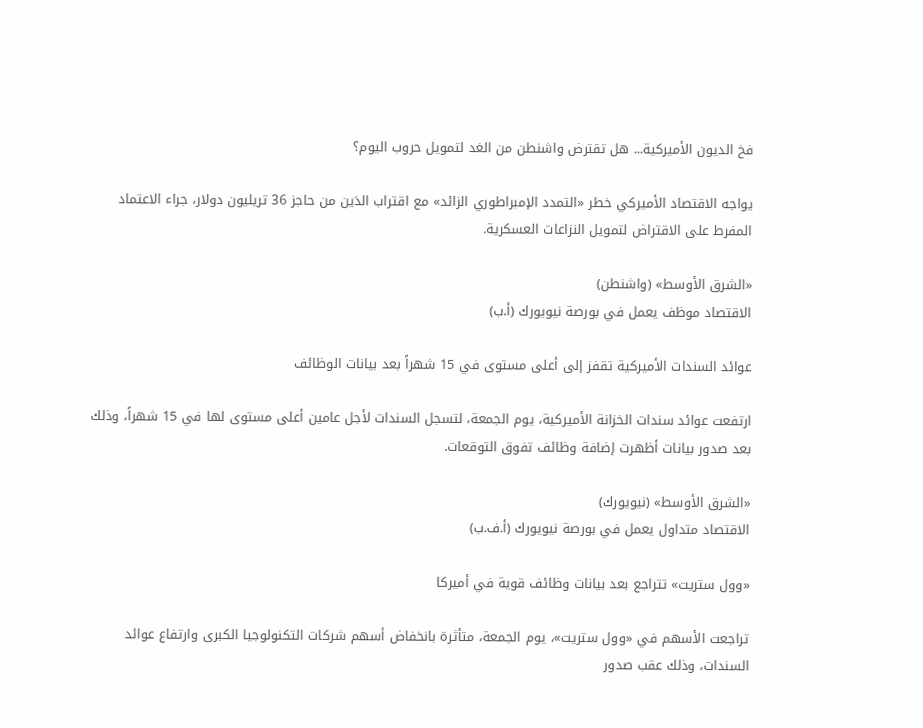فخ الديون الأميركية... هل تقترض واشنطن من الغد لتمويل حروب اليوم؟

يواجه الاقتصاد الأميركي خطر «التمدد الإمبراطوري الزائد» مع اقتراب الدَين من حاجز 36 تريليون دولار، جراء الاعتماد المفرط على الاقتراض لتمويل النزاعات العسكرية.

«الشرق الأوسط» (واشنطن)
الاقتصاد موظف يعمل في بورصة نيويورك (أ.ب)

عوائد السندات الأميركية تقفز إلى أعلى مستوى في 15 شهراً بعد بيانات الوظائف

ارتفعت عوائد سندات الخزانة الأميركية، يوم الجمعة، لتسجل السندات لأجل عامين أعلى مستوى لها في 15 شهراً، وذلك بعد صدور بيانات أظهرت إضافة وظائف تفوق التوقعات.

«الشرق الأوسط» (نيويورك)
الاقتصاد متداول يعمل في بورصة نيويورك (أ.ف.ب)

«وول ستريت» تتراجع بعد بيانات وظائف قوية في أميركا

تراجعت الأسهم في «وول ستريت»، يوم الجمعة، متأثرة بانخفاض أسهم شركات التكنولوجيا الكبرى وارتفاع عوائد السندات، وذلك عقب صدور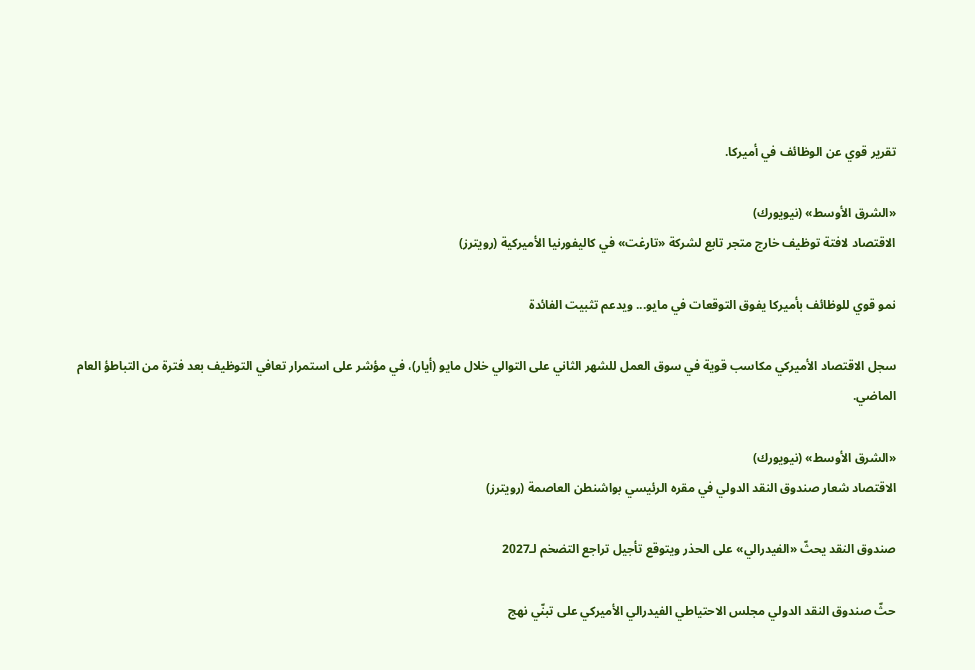تقرير قوي عن الوظائف في أميركا.

«الشرق الأوسط» (نيويورك)
الاقتصاد لافتة توظيف خارج متجر تابع لشركة «تارغت» في كاليفورنيا الأميركية (رويترز)

نمو قوي للوظائف بأميركا يفوق التوقعات في مايو... ويدعم تثبيت الفائدة

سجل الاقتصاد الأميركي مكاسب قوية في سوق العمل للشهر الثاني على التوالي خلال مايو (أيار)، في مؤشر على استمرار تعافي التوظيف بعد فترة من التباطؤ العام الماضي.

«الشرق الأوسط» (نيويورك)
الاقتصاد شعار صندوق النقد الدولي في مقره الرئيسي بواشنطن العاصمة (رويترز)

صندوق النقد يحثّ «الفيدرالي» على الحذر ويتوقع تأجيل تراجع التضخم لـ2027

حثّ صندوق النقد الدولي مجلس الاحتياطي الفيدرالي الأميركي على تبنّي نهج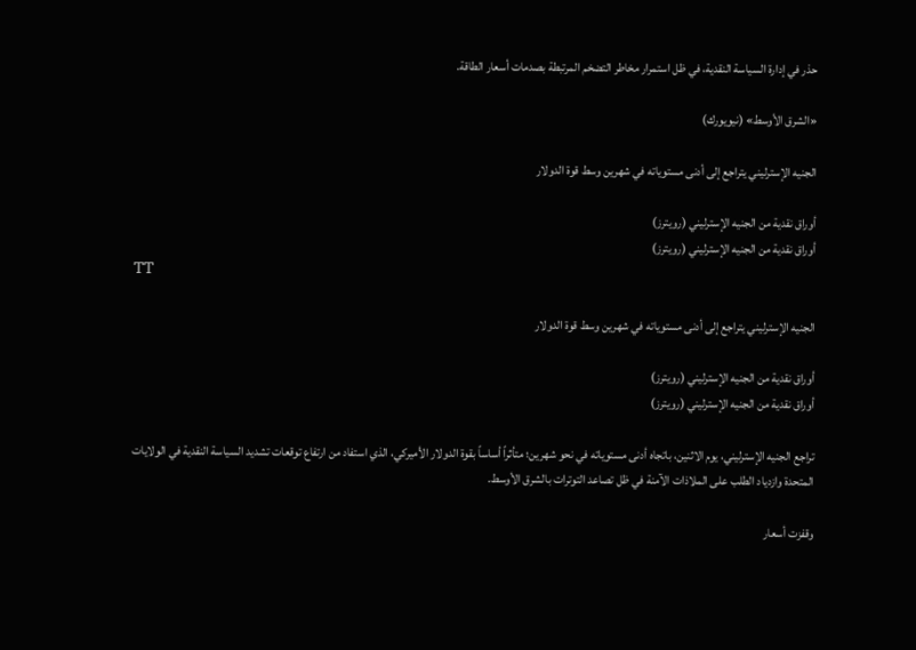حذر في إدارة السياسة النقدية، في ظل استمرار مخاطر التضخم المرتبطة بصدمات أسعار الطاقة.

«الشرق الأوسط» (نيويورك)

الجنيه الإسترليني يتراجع إلى أدنى مستوياته في شهرين وسط قوة الدولار

أوراق نقدية من الجنيه الإسترليني (رويترز)
أوراق نقدية من الجنيه الإسترليني (رويترز)
TT

الجنيه الإسترليني يتراجع إلى أدنى مستوياته في شهرين وسط قوة الدولار

أوراق نقدية من الجنيه الإسترليني (رويترز)
أوراق نقدية من الجنيه الإسترليني (رويترز)

تراجع الجنيه الإسترليني، يوم الاثنين، باتجاه أدنى مستوياته في نحو شهرين؛ متأثراً أساساً بقوة الدولار الأميركي، الذي استفاد من ارتفاع توقعات تشديد السياسة النقدية في الولايات المتحدة وازدياد الطلب على الملاذات الآمنة في ظل تصاعد التوترات بالشرق الأوسط.

وقفزت أسعار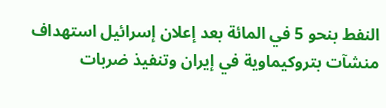النفط بنحو 5 في المائة بعد إعلان إسرائيل استهداف منشآت بتروكيماوية في إيران وتنفيذ ضربات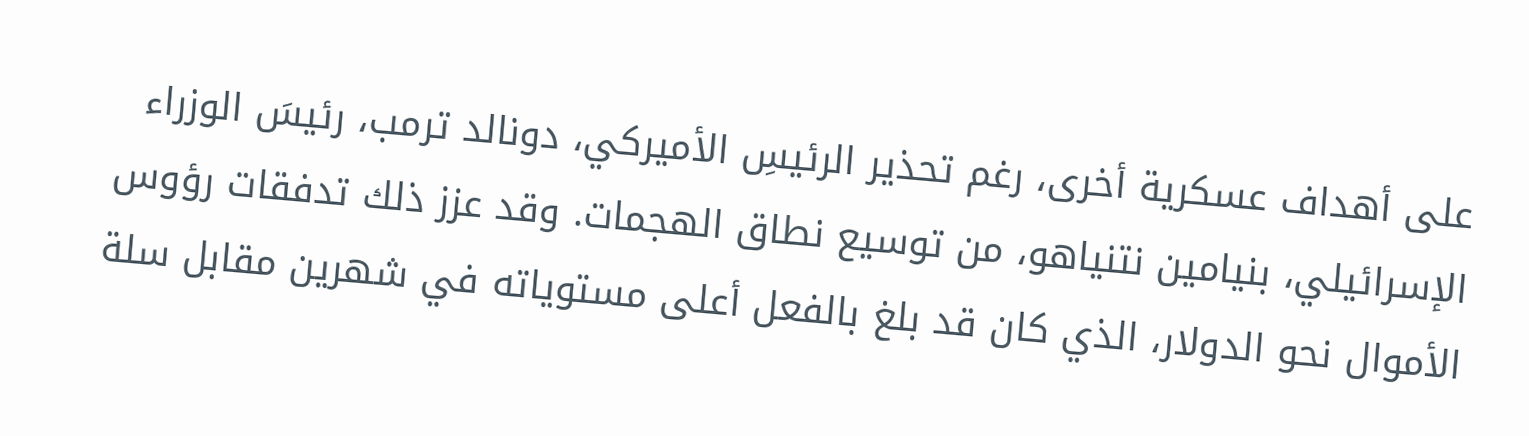على أهداف عسكرية أخرى، رغم تحذير الرئيسِ الأميركي، دونالد ترمب، رئيسَ الوزراء الإسرائيلي، بنيامين نتنياهو، من توسيع نطاق الهجمات. وقد عزز ذلك تدفقات رؤوس الأموال نحو الدولار، الذي كان قد بلغ بالفعل أعلى مستوياته في شهرين مقابل سلة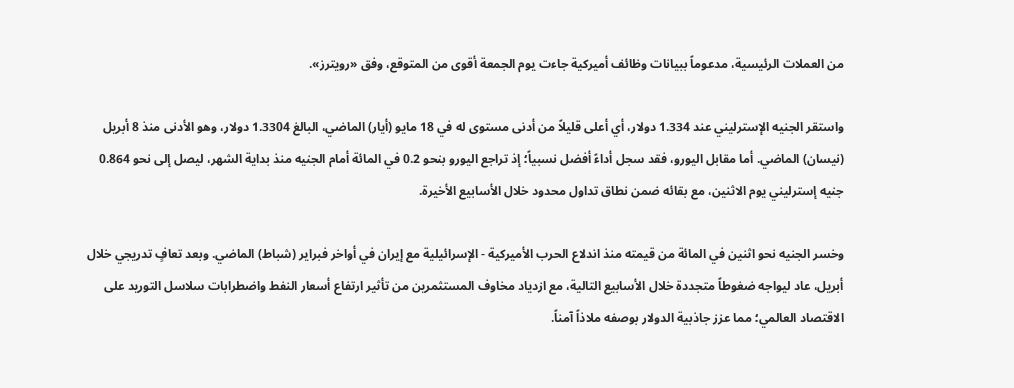من العملات الرئيسية، مدعوماً ببيانات وظائف أميركية جاءت يوم الجمعة أقوى من المتوقع، وفق «رويترز».

واستقر الجنيه الإسترليني عند 1.334 دولار، أي أعلى قليلاً من أدنى مستوى له في 18 مايو (أيار) الماضي، البالغ 1.3304 دولار، وهو الأدنى منذ 8 أبريل (نيسان) الماضي. أما مقابل اليورو، فقد سجل أداءً أفضل نسبياً؛ إذ تراجع اليورو بنحو 0.2 في المائة أمام الجنيه منذ بداية الشهر، ليصل إلى نحو 0.864 جنيه إسترليني يوم الاثنين، مع بقائه ضمن نطاق تداول محدود خلال الأسابيع الأخيرة.

وخسر الجنيه نحو اثنين في المائة من قيمته منذ اندلاع الحرب الأميركية - الإسرائيلية مع إيران في أواخر فبراير (شباط) الماضي. وبعد تعافٍ تدريجي خلال أبريل، عاد ليواجه ضغوطاً متجددة خلال الأسابيع التالية، مع ازدياد مخاوف المستثمرين من تأثير ارتفاع أسعار النفط واضطرابات سلاسل التوريد على الاقتصاد العالمي؛ مما عزز جاذبية الدولار بوصفه ملاذاً آمناً.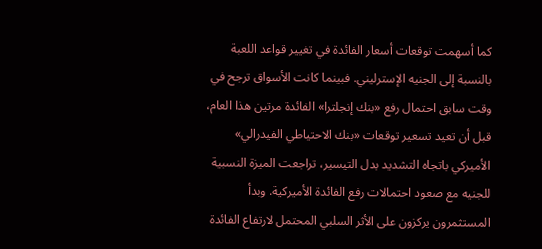كما أسهمت توقعات أسعار الفائدة في تغيير قواعد اللعبة بالنسبة إلى الجنيه الإسترليني. فبينما كانت الأسواق ترجح في وقت سابق احتمال رفع «بنك إنجلترا» الفائدة مرتين هذا العام، قبل أن تعيد تسعير توقعات «بنك الاحتياطي الفيدرالي» الأميركي باتجاه التشديد بدل التيسير، تراجعت الميزة النسبية للجنيه مع صعود احتمالات رفع الفائدة الأميركية. وبدأ المستثمرون يركزون على الأثر السلبي المحتمل لارتفاع الفائدة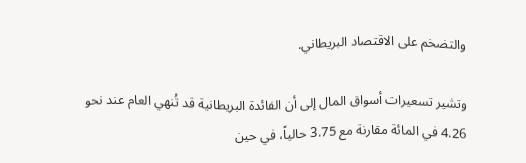والتضخم على الاقتصاد البريطاني.

وتشير تسعيرات أسواق المال إلى أن الفائدة البريطانية قد تُنهي العام عند نحو 4.26 في المائة مقارنة مع 3.75 حالياً، في حين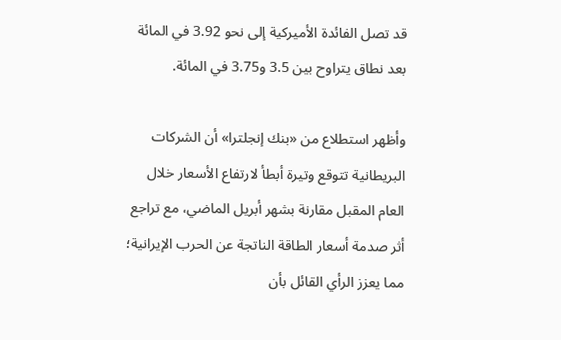قد تصل الفائدة الأميركية إلى نحو 3.92 في المائة بعد نطاق يتراوح بين 3.5 و3.75 في المائة.

وأظهر استطلاع من «بنك إنجلترا» أن الشركات البريطانية تتوقع وتيرة أبطأ لارتفاع الأسعار خلال العام المقبل مقارنة بشهر أبريل الماضي، مع تراجع أثر صدمة أسعار الطاقة الناتجة عن الحرب الإيرانية؛ مما يعزز الرأي القائل بأن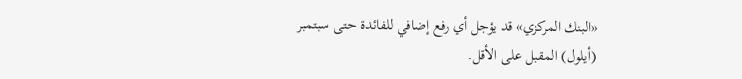«البنك المركزي» قد يؤجل أي رفع إضافي للفائدة حتى سبتمبر (أيلول) المقبل على الأقل.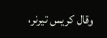وقال كريس تيرنر،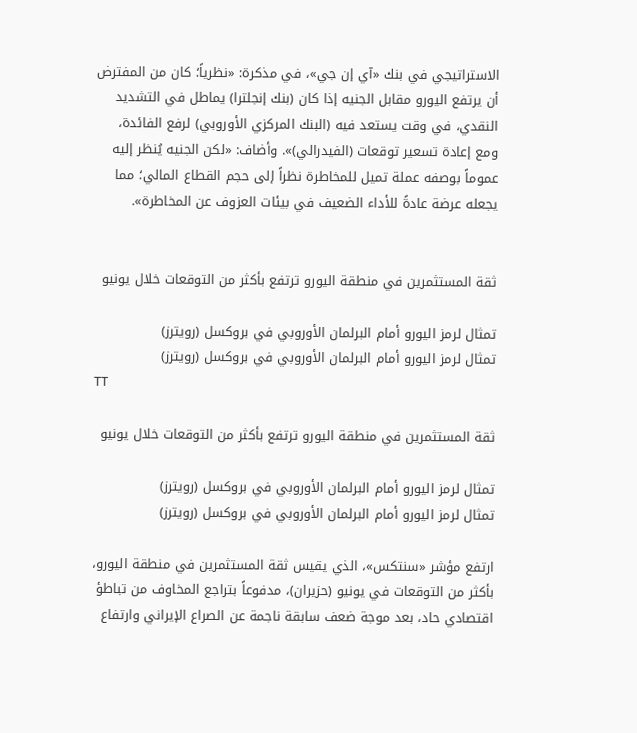الاستراتيجي في بنك «آي إن جي»، في مذكرة: «نظرياً؛ كان من المفترض أن يرتفع اليورو مقابل الجنيه إذا كان (بنك إنجلترا) يماطل في التشديد النقدي، في وقت يستعد فيه (البنك المركزي الأوروبي) لرفع الفائدة، ومع إعادة تسعير توقعات (الفيدرالي)». وأضاف: «لكن الجنيه يُنظر إليه عموماً بوصفه عملة تميل للمخاطرة نظراً إلى حجم القطاع المالي؛ مما يجعله عرضة عادةً للأداء الضعيف في بيئات العزوف عن المخاطرة».


ثقة المستثمرين في منطقة اليورو ترتفع بأكثر من التوقعات خلال يونيو

تمثال لرمز اليورو أمام البرلمان الأوروبي في بروكسل (رويترز)
تمثال لرمز اليورو أمام البرلمان الأوروبي في بروكسل (رويترز)
TT

ثقة المستثمرين في منطقة اليورو ترتفع بأكثر من التوقعات خلال يونيو

تمثال لرمز اليورو أمام البرلمان الأوروبي في بروكسل (رويترز)
تمثال لرمز اليورو أمام البرلمان الأوروبي في بروكسل (رويترز)

ارتفع مؤشر «سنتكس»، الذي يقيس ثقة المستثمرين في منطقة اليورو، بأكثر من التوقعات في يونيو (حزيران)، مدفوعاً بتراجع المخاوف من تباطؤ اقتصادي حاد، بعد موجة ضعف سابقة ناجمة عن الصراع الإيراني وارتفاع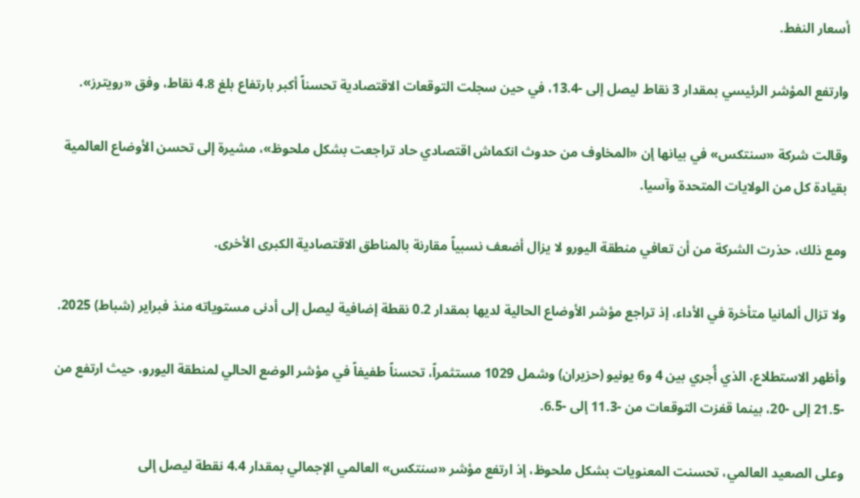أسعار النفط.

وارتفع المؤشر الرئيسي بمقدار 3 نقاط ليصل إلى -13.4، في حين سجلت التوقعات الاقتصادية تحسناً أكبر بارتفاع بلغ 4.8 نقاط، وفق «رويترز».

وقالت شركة «سنتكس» في بيانها إن «المخاوف من حدوث انكماش اقتصادي حاد تراجعت بشكل ملحوظ»، مشيرة إلى تحسن الأوضاع العالمية بقيادة كل من الولايات المتحدة وآسيا.

ومع ذلك، حذرت الشركة من أن تعافي منطقة اليورو لا يزال أضعف نسبياً مقارنة بالمناطق الاقتصادية الكبرى الأخرى.

ولا تزال ألمانيا متأخرة في الأداء، إذ تراجع مؤشر الأوضاع الحالية لديها بمقدار 0.2 نقطة إضافية ليصل إلى أدنى مستوياته منذ فبراير (شباط) 2025.

وأظهر الاستطلاع، الذي أُجري بين 4 و6 يونيو (حزيران) وشمل 1029 مستثمراً، تحسناً طفيفاً في مؤشر الوضع الحالي لمنطقة اليورو، حيث ارتفع من -21.5 إلى -20، بينما قفزت التوقعات من -11.3 إلى -6.5.

وعلى الصعيد العالمي، تحسنت المعنويات بشكل ملحوظ، إذ ارتفع مؤشر «سنتكس» العالمي الإجمالي بمقدار 4.4 نقطة ليصل إلى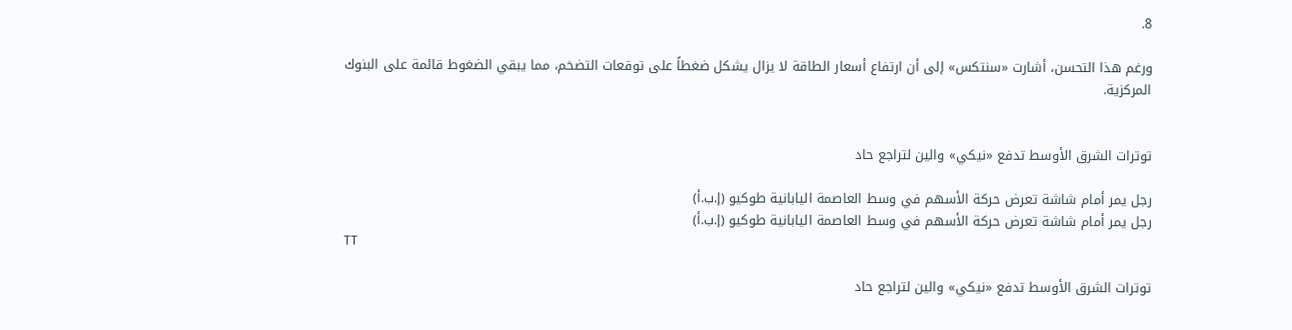8.

ورغم هذا التحسن، أشارت «سنتكس» إلى أن ارتفاع أسعار الطاقة لا يزال يشكل ضغطاً على توقعات التضخم، مما يبقي الضغوط قائمة على البنوك المركزية.


توترات الشرق الأوسط تدفع «نيكي» والين لتراجع حاد

رجل يمر أمام شاشة تعرض حركة الأسهم في وسط العاصمة اليابانية طوكيو (إ.ب.أ)
رجل يمر أمام شاشة تعرض حركة الأسهم في وسط العاصمة اليابانية طوكيو (إ.ب.أ)
TT

توترات الشرق الأوسط تدفع «نيكي» والين لتراجع حاد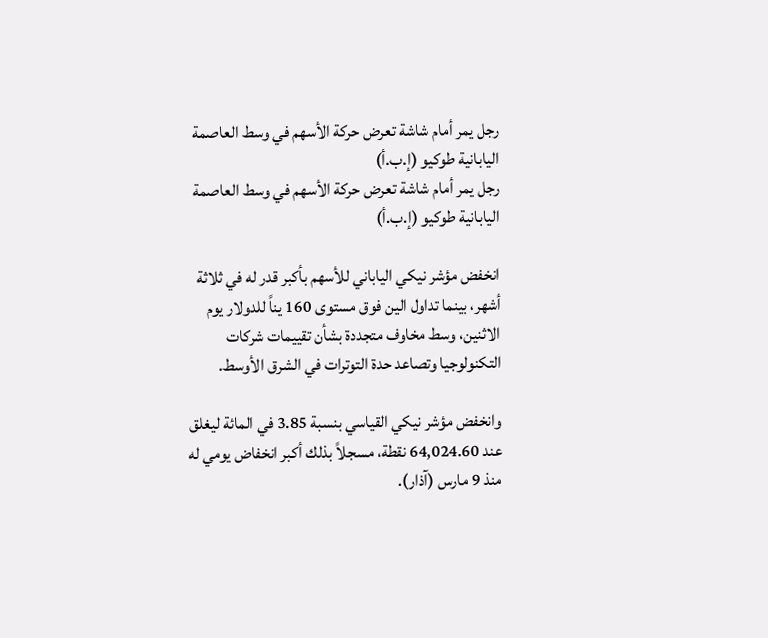رجل يمر أمام شاشة تعرض حركة الأسهم في وسط العاصمة اليابانية طوكيو (إ.ب.أ)
رجل يمر أمام شاشة تعرض حركة الأسهم في وسط العاصمة اليابانية طوكيو (إ.ب.أ)

انخفض مؤشر نيكي الياباني للأسهم بأكبر قدر له في ثلاثة أشهر، بينما تداول الين فوق مستوى 160 يناً للدولار يوم الاثنين، وسط مخاوف متجددة بشأن تقييمات شركات التكنولوجيا وتصاعد حدة التوترات في الشرق الأوسط.

وانخفض مؤشر نيكي القياسي بنسبة 3.85 في المائة ليغلق عند 64,024.60 نقطة، مسجلاً بذلك أكبر انخفاض يومي له منذ 9 مارس (آذار).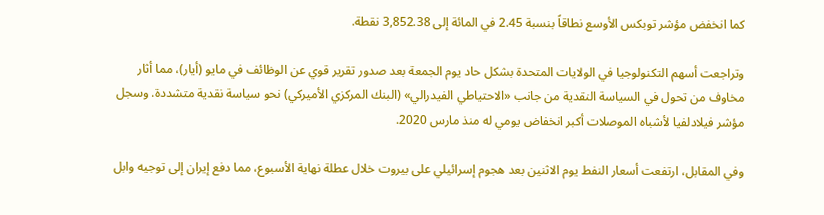كما انخفض مؤشر توبكس الأوسع نطاقاً بنسبة 2.45 في المائة إلى 3,852.38 نقطة.

وتراجعت أسهم التكنولوجيا في الولايات المتحدة بشكل حاد يوم الجمعة بعد صدور تقرير قوي عن الوظائف في مايو (أيار)، مما أثار مخاوف من تحول في السياسة النقدية من جانب «الاحتياطي الفيدرالي» (البنك المركزي الأميركي) نحو سياسة نقدية متشددة. وسجل مؤشر فيلادلفيا لأشباه الموصلات أكبر انخفاض يومي له منذ مارس 2020.

وفي المقابل، ارتفعت أسعار النفط يوم الاثنين بعد هجوم إسرائيلي على بيروت خلال عطلة نهاية الأسبوع، مما دفع إيران إلى توجيه وابل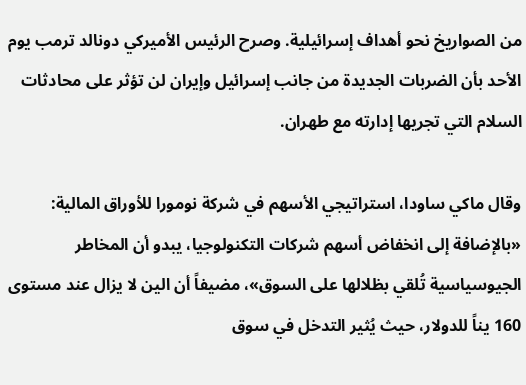من الصواريخ نحو أهداف إسرائيلية. وصرح الرئيس الأميركي دونالد ترمب يوم الأحد بأن الضربات الجديدة من جانب إسرائيل وإيران لن تؤثر على محادثات السلام التي تجريها إدارته مع طهران.

وقال ماكي ساودا، استراتيجي الأسهم في شركة نومورا للأوراق المالية: «بالإضافة إلى انخفاض أسهم شركات التكنولوجيا، يبدو أن المخاطر الجيوسياسية تُلقي بظلالها على السوق»، مضيفاً أن الين لا يزال عند مستوى 160 يناً للدولار، حيث يُثير التدخل في سوق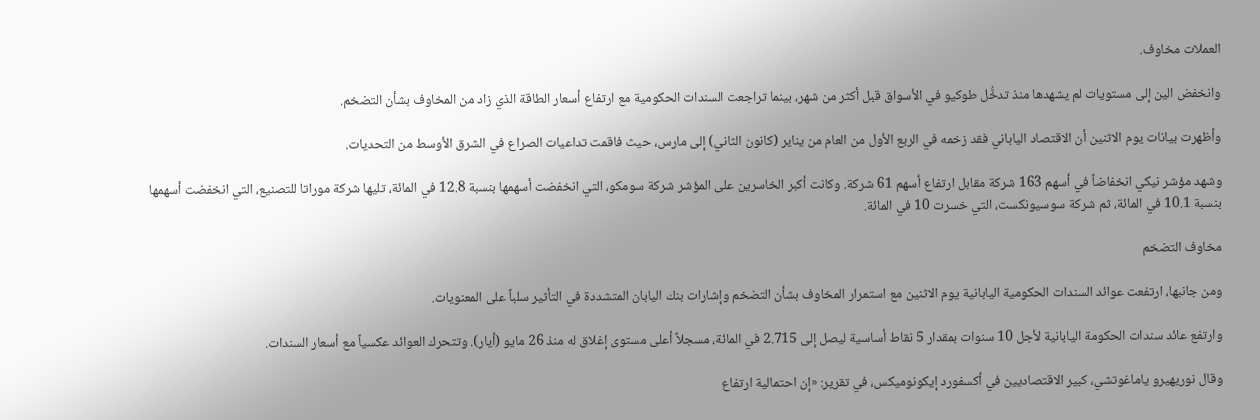العملات مخاوف.

وانخفض الين إلى مستويات لم يشهدها منذ تدخُّل طوكيو في الأسواق قبل أكثر من شهر، بينما تراجعت السندات الحكومية مع ارتفاع أسعار الطاقة الذي زاد من المخاوف بشأن التضخم.

وأظهرت بيانات يوم الاثنين أن الاقتصاد الياباني فقد زخمه في الربع الأول من العام من يناير (كانون الثاني) إلى مارس، حيث فاقمت تداعيات الصراع في الشرق الأوسط من التحديات.

وشهد مؤشر نيكي انخفاضاً في أسهم 163 شركة مقابل ارتفاع أسهم 61 شركة. وكانت أكبر الخاسرين على المؤشر شركة سومكو، التي انخفضت أسهمها بنسبة 12.8 في المائة، تليها شركة موراتا للتصنيع، التي انخفضت أسهمها بنسبة 10.1 في المائة، ثم شركة سوسيونكست، التي خسرت 10 في المائة.

مخاوف التضخم

ومن جانبها، ارتفعت عوائد السندات الحكومية اليابانية يوم الاثنين مع استمرار المخاوف بشأن التضخم وإشارات بنك اليابان المتشددة في التأثير سلباً على المعنويات.

وارتفع عائد سندات الحكومة اليابانية لأجل 10 سنوات بمقدار 5 نقاط أساسية ليصل إلى 2.715 في المائة، مسجلاً أعلى مستوى إغلاق له منذ 26 مايو (أيار). وتتحرك العوائد عكسياً مع أسعار السندات.

وقال نوريهيرو ياماغوتشي، كبير الاقتصاديين في أكسفورد إيكونوميكس، في تقرير: «إن احتمالية ارتفاع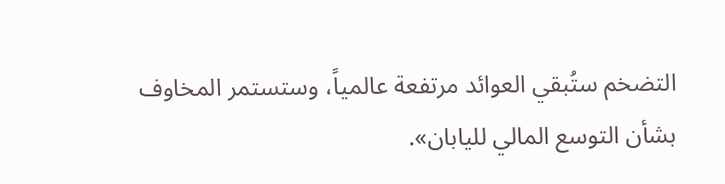التضخم ستُبقي العوائد مرتفعة عالمياً، وستستمر المخاوف بشأن التوسع المالي لليابان».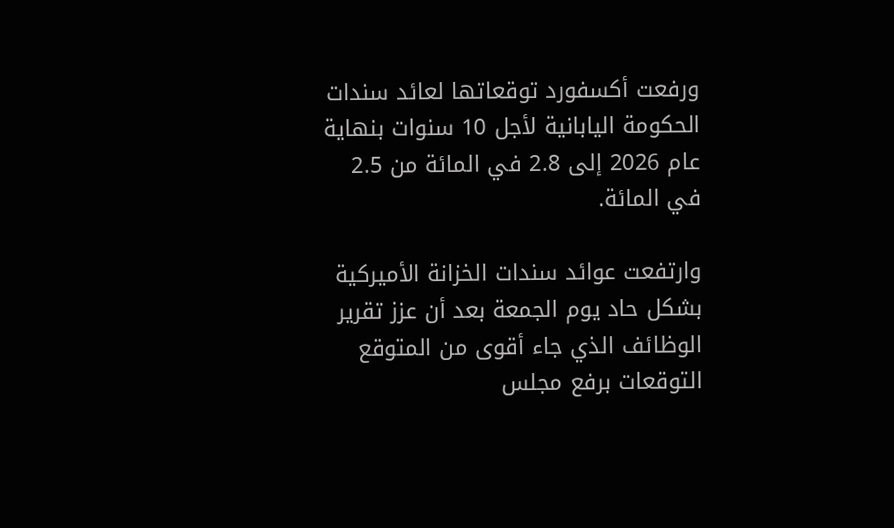ورفعت أكسفورد توقعاتها لعائد سندات الحكومة اليابانية لأجل 10 سنوات بنهاية عام 2026 إلى 2.8 في المائة من 2.5 في المائة.

وارتفعت عوائد سندات الخزانة الأميركية بشكل حاد يوم الجمعة بعد أن عزز تقرير الوظائف الذي جاء أقوى من المتوقع التوقعات برفع مجلس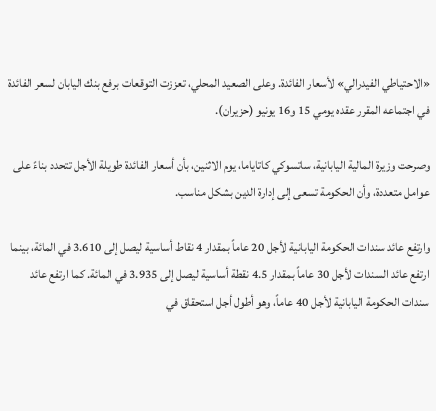«الاحتياطي الفيدرالي» لأسعار الفائدة. وعلى الصعيد المحلي، تعززت التوقعات برفع بنك اليابان لسعر الفائدة في اجتماعه المقرر عقده يومي 15 و16 يونيو (حزيران).

وصرحت وزيرة المالية اليابانية، ساتسوكي كاتاياما، يوم الاثنين، بأن أسعار الفائدة طويلة الأجل تتحدد بناءً على عوامل متعددة، وأن الحكومة تسعى إلى إدارة الدين بشكل مناسب.

وارتفع عائد سندات الحكومة اليابانية لأجل 20 عاماً بمقدار 4 نقاط أساسية ليصل إلى 3.610 في المائة، بينما ارتفع عائد السندات لأجل 30 عاماً بمقدار 4.5 نقطة أساسية ليصل إلى 3.935 في المائة. كما ارتفع عائد سندات الحكومة اليابانية لأجل 40 عاماً، وهو أطول أجل استحقاق في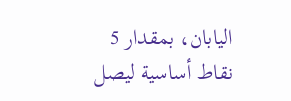اليابان، بمقدار 5 نقاط أساسية ليصل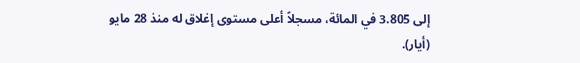إلى 3.805 في المائة، مسجلاً أعلى مستوى إغلاق له منذ 28 مايو (أيار).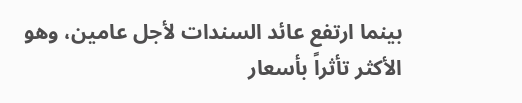بينما ارتفع عائد السندات لأجل عامين، وهو الأكثر تأثراً بأسعار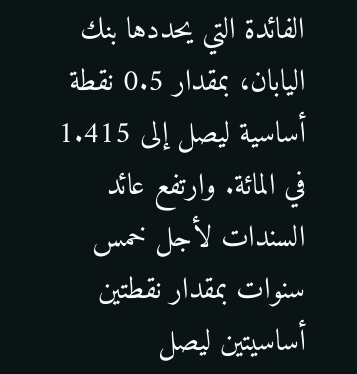الفائدة التي يحددها بنك اليابان، بمقدار 0.5 نقطة أساسية ليصل إلى 1.415 في المائة. وارتفع عائد السندات لأجل خمس سنوات بمقدار نقطتين أساسيتين ليصل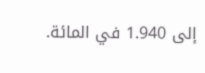إلى 1.940 في المائة.